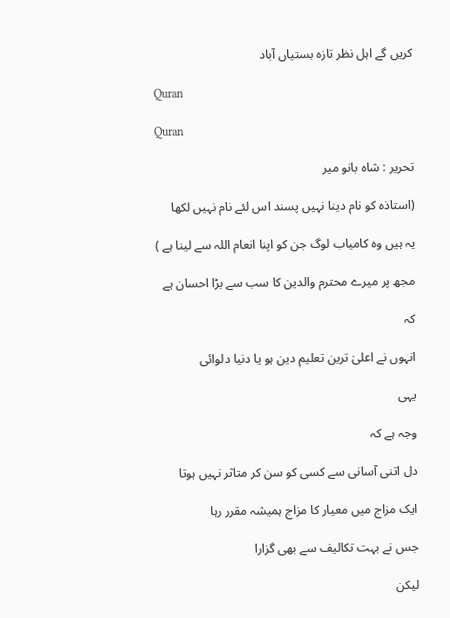کریں گے اہل نظر تازہ بستیاں آباد

Quran

Quran

تحریر : شاہ بانو میر

(استاذہ کو نام دینا نہیں پسند اس لئے نام نہیں لکھا

یہ ہیں وہ کامیاب لوگ جن کو اپنا انعام اللہ سے لینا ہے )

مجھ پر میرے محترم والدین کا سب سے بڑا احسان ہے

کہ

انہوں نے اعلیٰ ترین تعلیم دین ہو یا دنیا دلوائی

یہی

وجہ ہے کہ

دل اتنی آسانی سے کسی کو سن کر متاثر نہیں ہوتا

ایک مزاج میں معیار کا مزاج ہمیشہ مقرر رہا

جس نے بہت تکالیف سے بھی گزارا

لیکن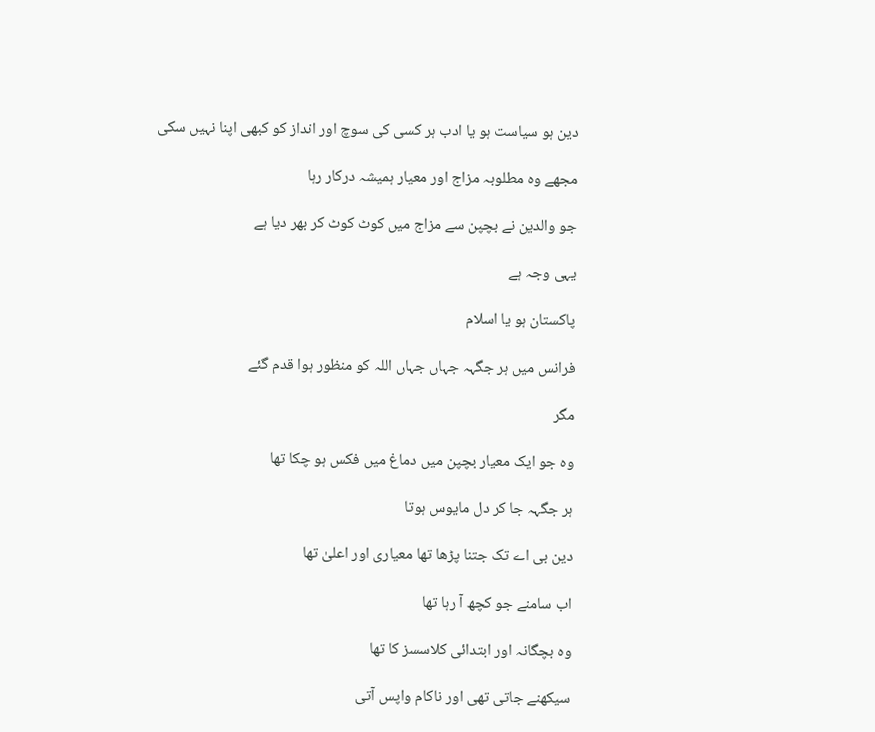دین ہو سیاست ہو یا ادب ہر کسی کی سوچ اور انداز کو کبھی اپنا نہیں سکی

مجھے وہ مطلوبہ مزاج اور معیار ہمیشہ درکار رہا

جو والدین نے بچپن سے مزاج میں کوٹ کوٹ کر بھر دیا ہے

یہی وجہ ہے

پاکستان ہو یا اسلام

فرانس میں ہر جگہہ جہاں جہاں اللہ کو منظور ہوا قدم گئے

مگر

وہ جو ایک معیار بچپن میں دماغ میں فکس ہو چکا تھا

ہر جگہہ جا کر دل مایوس ہوتا

دین بی اے تک جتنا پڑھا تھا معیاری اور اعلیٰ تھا

اب سامنے جو کچھ آ رہا تھا

وہ بچگانہ اور ابتدائی کلاسسز کا تھا

سیکھنے جاتی تھی اور ناکام واپس آتی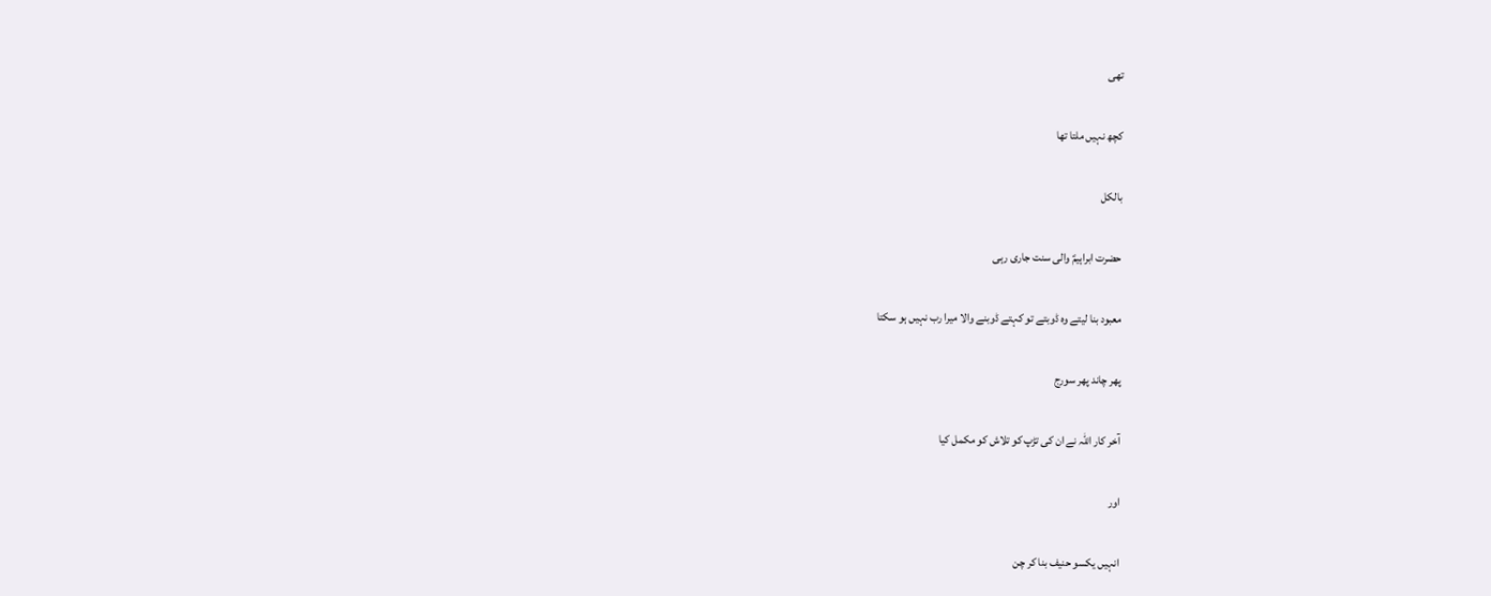تھی

کچھ نہیں ملتا تھا

بالکل

حضرت ابراہیمؑ والی سنت جاری رہی

معبود بنا لیتے وہ ڈوبتے تو کہتے ڈوبنے والا میرا رب نہیں ہو سکتا

پھر چاند پھر سورج

آخر کار اللہ نے ان کی تڑپ کو تلاش کو مکمل کیا

اور

انہیں یکسو حنیف بنا کر چن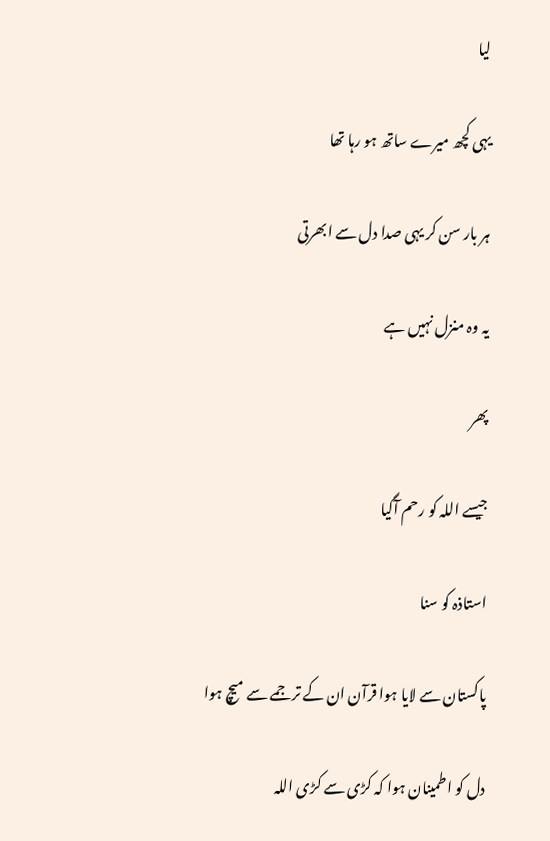لیا

یہی کچھ میرے ساتھ ہو رہا تھا

ہر بار سن کر یہی صدا دل سے ابھرتی

یہ وہ منزل نہیں ہے

پھر

جیسے اللہ کو رحم آگیا

استاذہ کو سنا

پاکستان سے لایا ہوا قرآن ان کے ترجمے سے میچ ہوا

دل کو اطمینان ہوا کہ کڑی سے کڑی اللہ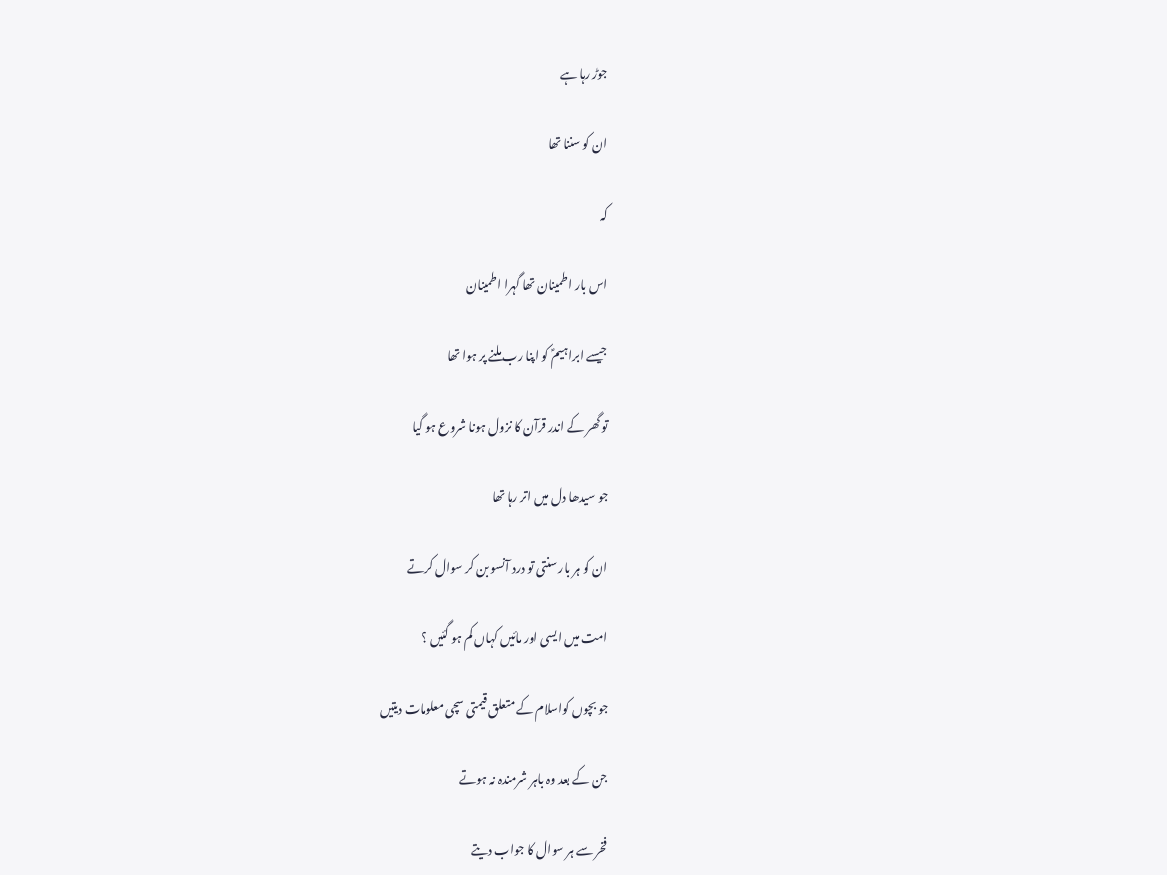جوڑ رہا ہے

ان کو سننا تھا

کہ

اس بار اطمینان تھا گہرا اطمینان

جیسے ابراہیمؑ کو اپنا رب ملنے پر ہوا تھا

تو گھر کے اندر قرآن کا نزول ہونا شروع ہو گیا

جو سیدھا دل میں اتر رہا تھا

ان کو ہر بار سنتی تو درد آنسو بن کر سوال کرتے

امت میں ایسی اور مائیں کہاں کم ہو گئیں ؟

جو بچوں کواسلام کے متعلق قیمتی سچی معلومات دیتیں

جن کے بعد وہ باہر شرمندہ نہ ہوتے

فخر سے ہر سوال کا جواب دیتے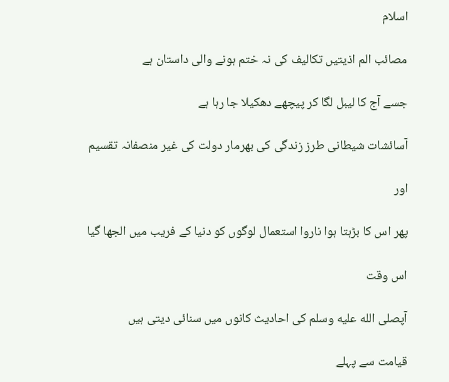اسلام

مصائب الم اذیتیں تکالیف کی نہ ختم ہونے والی داستان ہے

جسے آج کا لیبل لگا کر پیچھے دھکیلا جا رہا ہے

آسائشات شیطانی طرز زندگی کی بھرمار دولت کی غیر منصفانہ تقسیم

اور

پھر اس کا بڑہتا ہوا ناروا استعمال لوگوں کو دنیا کے فریب میں الجھا گیا

اس وقت

آپصلى الله عليه وسلم کی احادیث کانوں میں سنائی دیتی ہیں

قیامت سے پہلے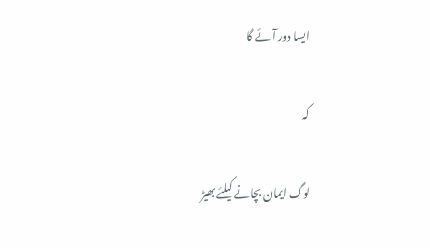ایسا دور آئے گا

کہ

لوگ ایمان بچانے کیلئے بھیڑ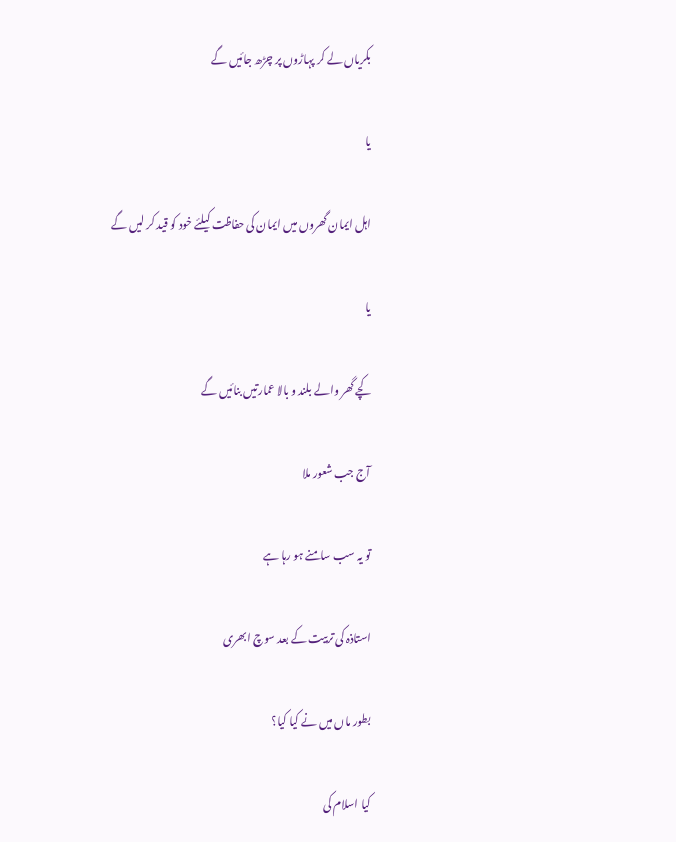بکریاں لے کر پہاڑوں پر چڑھ جائیں گے

یا

اہل ایمان گھروں میں ایمان کی حفاظت کیلئے خود کو قید کر لیں گے

یا

کچے گھر والے بلند و بالا عمارتیں بنائیں گے

آج جب شعور ملا

تو یہ سب سامنے ہو رہا ہے

استاذہ کی تربیت کے بعد سوچ ابھری

بطور ماں میں نے کیا کیا؟

کیا اسلام کی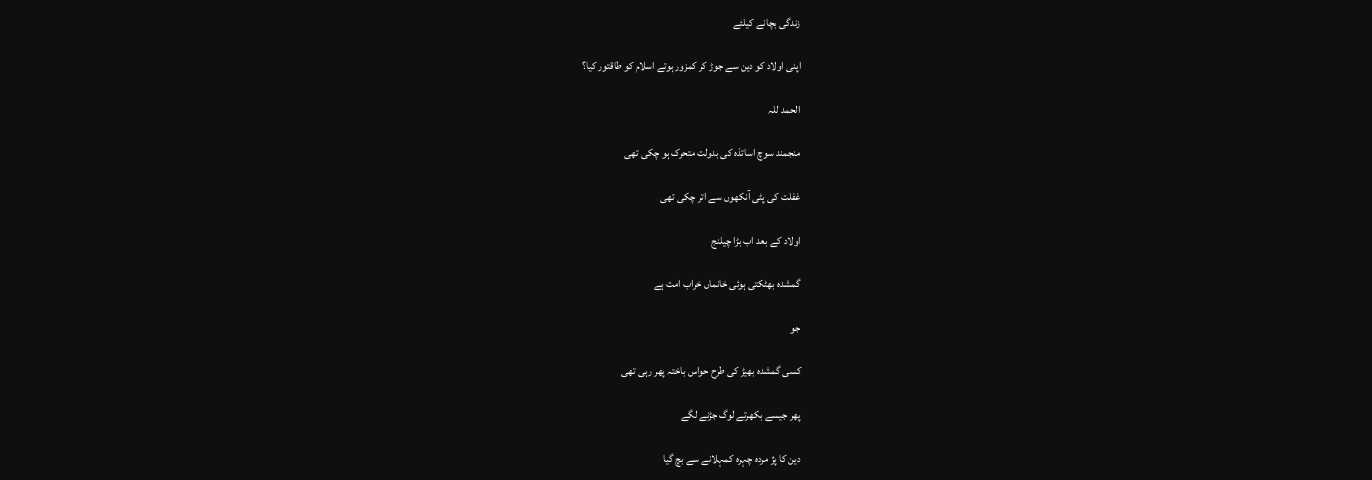زندگی بچانے کیلئے

اپنی اولاد کو دین سے جوڑ کر کمزور ہوتے اسلام کو طاقتور کیا؟

الحمد للہ

منجمند سوچ اساتذہ کی بدولت متحرک ہو چکی تھی

غفلت کی پٹی آنکھوں سے اتر چکی تھی

اولاد کے بعد اب بڑا چیلنج

گمشدہ بھٹکتی ہوئی خانماں خراب امت ہے

جو

کسی گمشدہ بھیڑ کی طرح حواس باختہ پھر رہی تھی

پھر جیسے بکھرتے لوگ جڑنے لگے

دین کا پژ مردہ چہرہ کمہلانے سے بچ گیا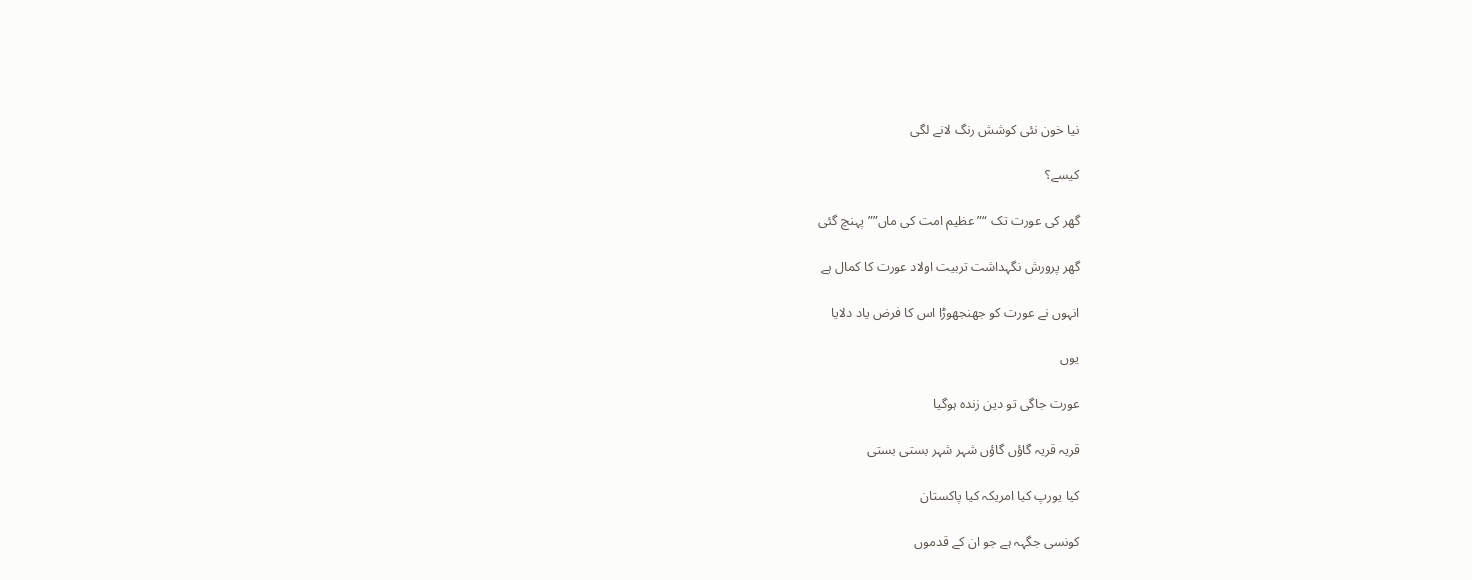نیا خون نئی کوشش رنگ لانے لگی

کیسے؟

گھر کی عورت تک “” عظیم امت کی ماں”” پہنچ گئی

گھر پرورش نگہداشت تربیت اولاد عورت کا کمال ہے

انہوں نے عورت کو جھنجھوڑا اس کا فرض یاد دلایا

یوں

عورت جاگی تو دین زندہ ہوگیا

قریہ قریہ گاؤں گاؤں شہر شہر بستی بستی

کیا یورپ کیا امریکہ کیا پاکستان

کونسی جگہہ ہے جو ان کے قدموں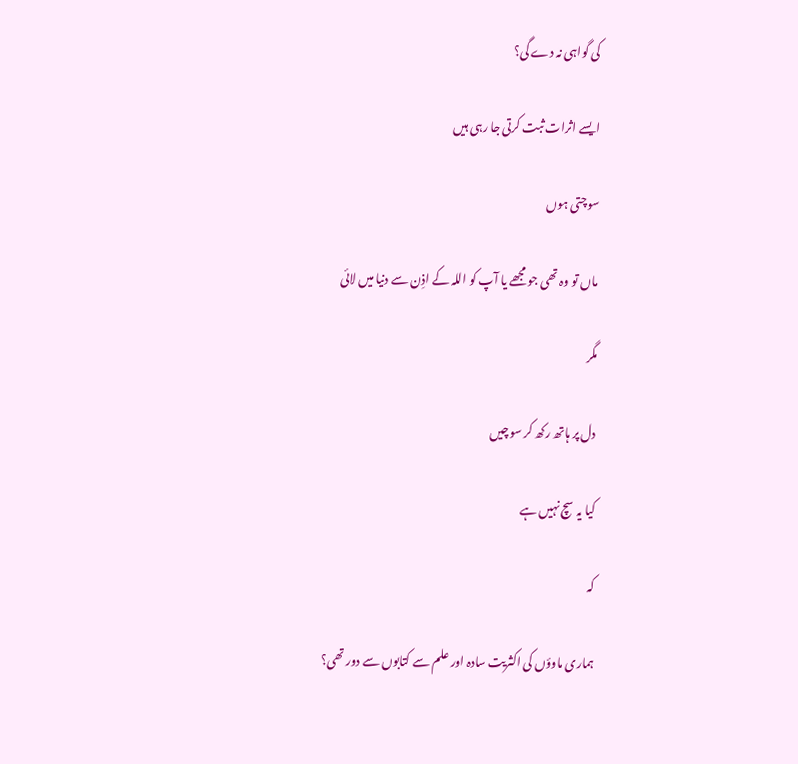کی گواہی نہ دے گی؟

ایسے اثرات ثبت کرتی جا رہی ہیں

سوچتی ہوں

ماں تو وہ تھی جو مجھے یا آپ کو اللہ کے اذِن سے دنیا میں لائی

مگر

دل پر ہاتھ رکھ کر سوچیں

کیا یہ سچ نہیں ہے

کہ

ہماری ماوؤں کی اکثریت سادہ اور علم سے کتابوں سے دور تھی؟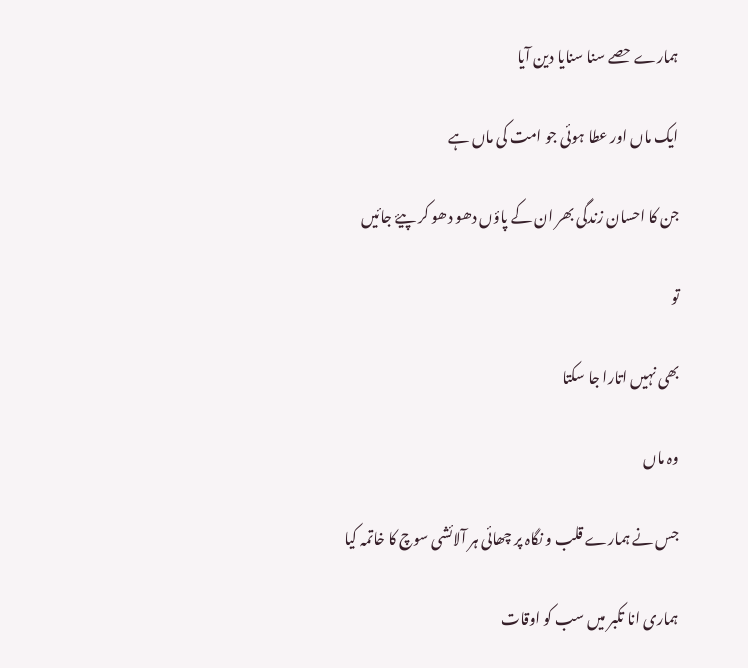ہمارے حصے سنا سنایا دین آیا

ایک ماں اور عطا ہوئی جو امت کی ماں ہے

جن کا احسان زندگی بھر ان کے پاؤں دھو دھو کر پیۓ جائیں

تو

بھی نہیں اتارا جا سکتا

وہ ماں

جس نے ہمارے قلب و نگاہ پر چھائی ہر آلائشی سوچ کا خاتمہ کیا

ہماری انا تکبر میں سب کو اوقات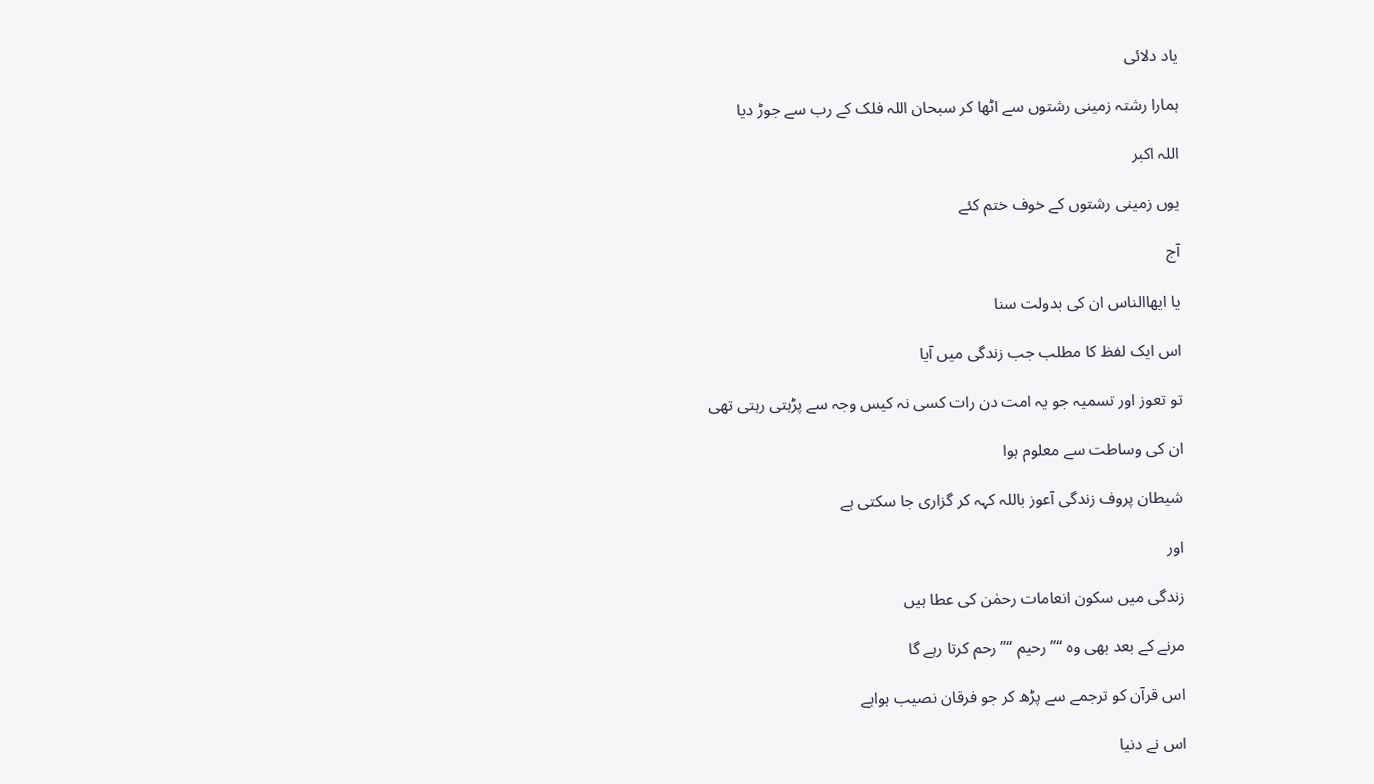یاد دلائی

ہمارا رشتہ زمینی رشتوں سے اٹھا کر سبحان اللہ فلک کے رب سے جوڑ دیا

اللہ اکبر

یوں زمینی رشتوں کے خوف ختم کئے

آج

یا ایھاالناس ان کی بدولت سنا

اس ایک لفظ کا مطلب جب زندگی میں آیا

تو تعوز اور تسمیہ جو یہ امت دن رات کسی نہ کیس وجہ سے پڑہتی رہتی تھی

ان کی وساطت سے معلوم ہوا

شیطان پروف زندگی آعوز باللہ کہہ کر گزاری جا سکتی ہے

اور

زندگی میں سکون انعامات رحمٰن کی عطا ہیں

مرنے کے بعد بھی وہ “” رحیم “” رحم کرتا رہے گا

اس قرآن کو ترجمے سے پڑھ کر جو فرقان نصیب ہواہے

اس نے دنیا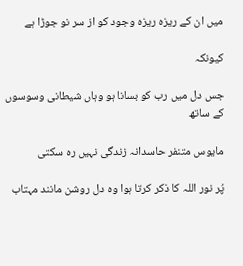میں ان کے ریزہ ریزہ وجود کو از سر نو جوڑا ہے

کیونکہ

جس دل میں رب کو بسانا ہو وہاں شیطانی وسوسوں کے ساتھ

مایوس متنفر حاسدانہ زندگی نہیں رہ سکتی

پُر نور اللہ کا ذکر کرتا ہوا وہ دل روشن مانند مہتاب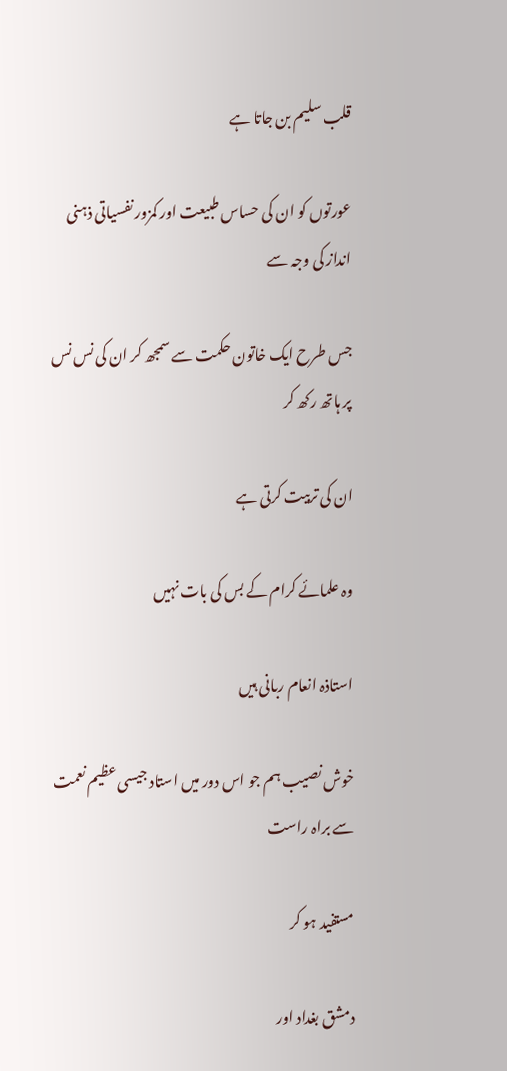قلب سلیم بن جاتا ہے

عورتوں کو ان کی حساس طبیعت اور کمزور نفسیاتی ذہنی انداز کی وجہ سے

جس طرح ایک خاتون حکمت سے سمجھ کر ان کی نس نس پر ہاتھ رکھ کر

ان کی تربیت کرتی ہے

وہ علمائے کرام کے بس کی بات نہیں

استاذہ انعام ربانی ہیں

خوش نصیب ہم جو اس دور میں استاد جیسی عظیم نعمت سے براہ راست

مستفید ہو کر

دمشق بغداد اور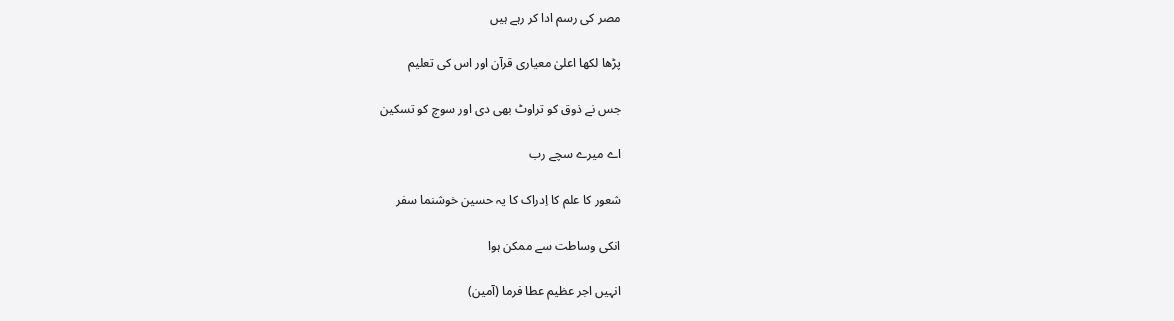مصر کی رسم ادا کر رہے ہیں

پڑھا لکھا اعلیٰ معیاری قرآن اور اس کی تعلیم

جس نے ذوق کو تراوٹ بھی دی اور سوچ کو تسکین

اے میرے سچے رب

شعور کا علم کا اِدراک کا یہ حسین خوشنما سفر

انکی وساطت سے ممکن ہوا

انہیں اجر عظیم عطا فرما (آمین)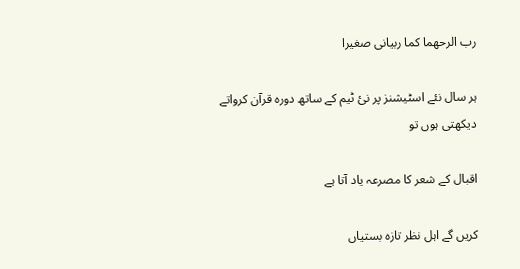رب الرحھما کما ربیانی صغیرا

ہر سال نئے اسٹیشنز پر نئ ٹیم کے ساتھ دورہ قرآن کرواتے دیکھتی ہوں تو

اقبال کے شعر کا مصرعہ یاد آتا ہے

کریں گے اہل نظر تازہ بستیاں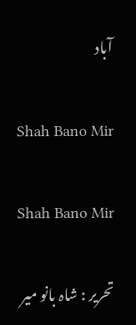آباد

Shah Bano Mir

Shah Bano Mir

تحریر : شاہ بانو میر